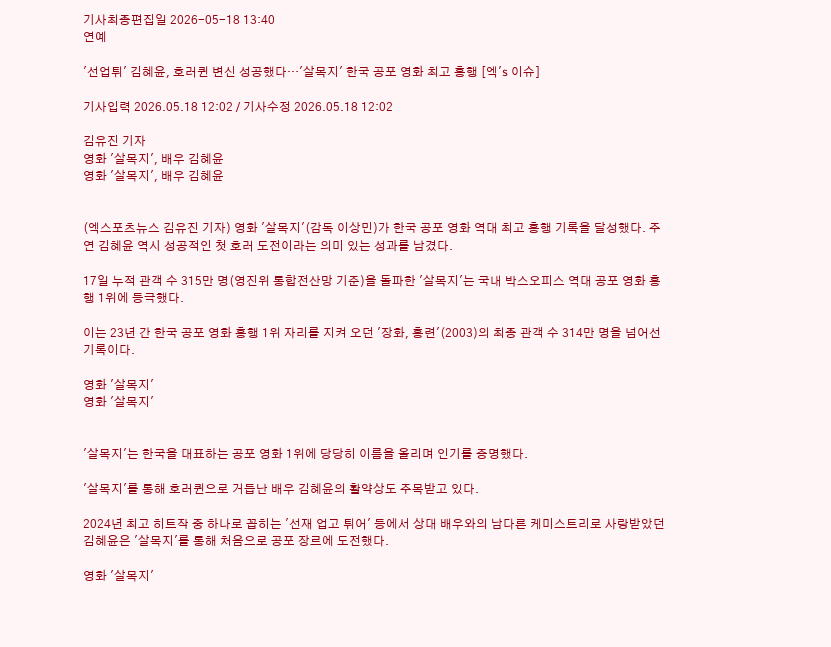기사최종편집일 2026-05-18 13:40
연예

'선업튀' 김혜윤, 호러퀸 변신 성공했다…'살목지' 한국 공포 영화 최고 흥행 [엑's 이슈]

기사입력 2026.05.18 12:02 / 기사수정 2026.05.18 12:02

김유진 기자
영화 '살목지', 배우 김혜윤
영화 '살목지', 배우 김혜윤


(엑스포츠뉴스 김유진 기자) 영화 '살목지'(감독 이상민)가 한국 공포 영화 역대 최고 흥행 기록을 달성했다. 주연 김혜윤 역시 성공적인 첫 호러 도전이라는 의미 있는 성과를 남겼다.

17일 누적 관객 수 315만 명(영진위 통합전산망 기준)을 돌파한 '살목지'는 국내 박스오피스 역대 공포 영화 흥행 1위에 등극했다.

이는 23년 간 한국 공포 영화 흥행 1위 자리를 지켜 오던 '장화, 홍련'(2003)의 최종 관객 수 314만 명을 넘어선 기록이다.

영화 '살목지'
영화 '살목지'


'살목지'는 한국을 대표하는 공포 영화 1위에 당당히 이름을 올리며 인기를 증명했다.

'살목지'를 통해 호러퀸으로 거듭난 배우 김혜윤의 활약상도 주목받고 있다.

2024년 최고 히트작 중 하나로 꼽히는 '선재 업고 튀어' 등에서 상대 배우와의 남다른 케미스트리로 사랑받았던 김혜윤은 '살목지'를 통해 처음으로 공포 장르에 도전했다.

영화 '살목지'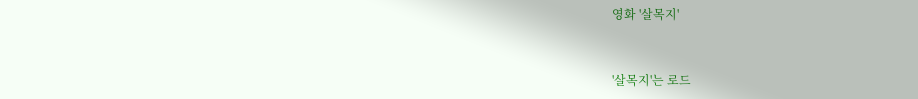영화 '살목지'


'살목지'는 로드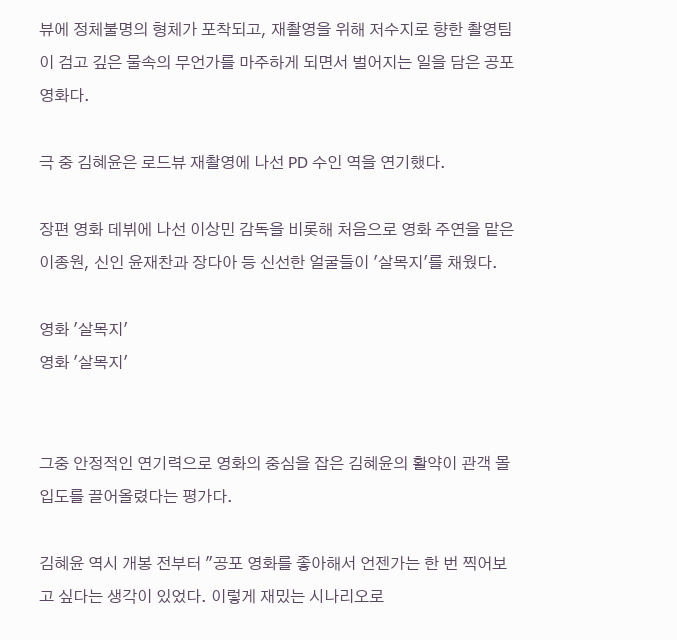뷰에 정체불명의 형체가 포착되고, 재촬영을 위해 저수지로 향한 촬영팀이 검고 깊은 물속의 무언가를 마주하게 되면서 벌어지는 일을 담은 공포 영화다.

극 중 김혜윤은 로드뷰 재촬영에 나선 PD 수인 역을 연기했다.

장편 영화 데뷔에 나선 이상민 감독을 비롯해 처음으로 영화 주연을 맡은 이종원, 신인 윤재찬과 장다아 등 신선한 얼굴들이 '살목지'를 채웠다.

영화 '살목지'
영화 '살목지'


그중 안정적인 연기력으로 영화의 중심을 잡은 김혜윤의 활약이 관객 몰입도를 끌어올렸다는 평가다.

김혜윤 역시 개봉 전부터 "공포 영화를 좋아해서 언젠가는 한 번 찍어보고 싶다는 생각이 있었다. 이렇게 재밌는 시나리오로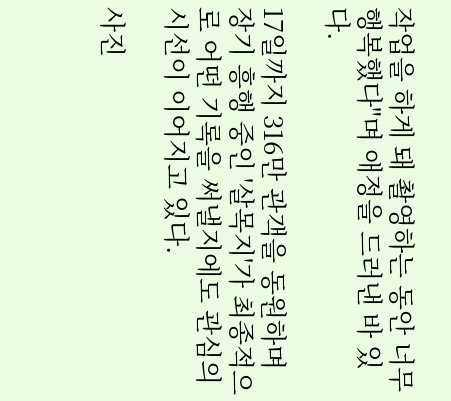작업을 하게 돼 촬영하는 동안 너무 행복했다"며 애정을 드러낸 바 있다.

17일까지 316만 관객을 동원하며 장기 흥행 중인 '살목지'가 최종적으로 어떤 기록을 써낼지에도 관심의 시선이 이어지고 있다.

사진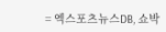= 엑스포츠뉴스DB, 쇼박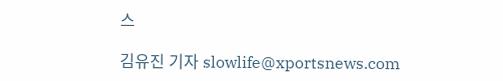스

김유진 기자 slowlife@xportsnews.com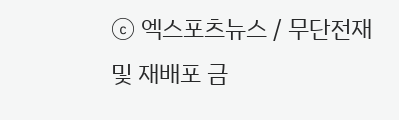ⓒ 엑스포츠뉴스 / 무단전재 및 재배포 금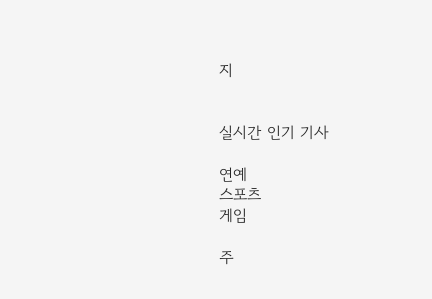지


실시간 인기 기사

연예
스포츠
게임

주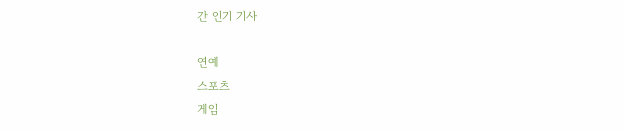간 인기 기사

연예
스포츠
게임